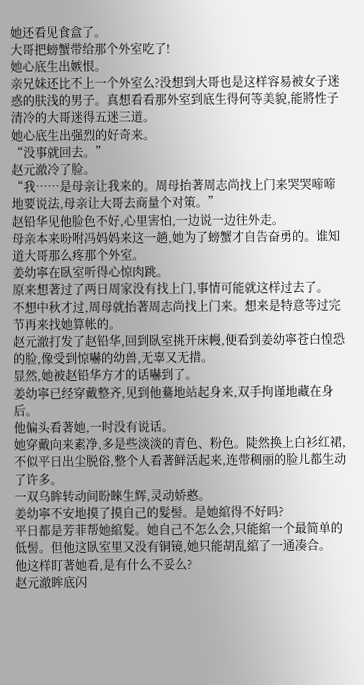她还看见食盒了。
大哥把螃蟹带给那个外室吃了!
她心底生出嫉恨。
亲兄妹还比不上一个外室么?没想到大哥也是这样容易被女子迷惑的肤浅的男子。真想看看那外室到底生得何等美貌,能將性子清冷的大哥迷得五迷三道。
她心底生出强烈的好奇来。
“没事就回去。”
赵元澈冷了脸。
“我……是母亲让我来的。周母抬著周志尚找上门来哭哭啼啼地要说法,母亲让大哥去商量个对策。”
赵铅华见他脸色不好,心里害怕,一边说一边往外走。
母亲本来吩咐冯妈妈来这一趟,她为了螃蟹才自告奋勇的。谁知道大哥那么疼那个外室。
姜幼寧在臥室听得心惊肉跳。
原来想著过了两日周家没有找上门,事情可能就这样过去了。
不想中秋才过,周母就抬著周志尚找上门来。想来是特意等过完节再来找她算帐的。
赵元澈打发了赵铅华,回到臥室挑开床幔,便看到姜幼寧苍白惶恐的脸,像受到惊嚇的幼兽,无辜又无措。
显然,她被赵铅华方才的话嚇到了。
姜幼寧已经穿戴整齐,见到他驀地站起身来,双手拘谨地藏在身后。
他偏头看著她,一时没有说话。
她穿戴向来素净,多是些淡淡的青色、粉色。陡然换上白衫红裙,不似平日出尘脱俗,整个人看著鲜活起来,连带稠丽的脸儿都生动了许多。
一双乌眸转动间盼睞生辉,灵动娇憨。
姜幼寧不安地摸了摸自己的髮髻。是她綰得不好吗?
平日都是芳菲帮她綰髮。她自己不怎么会,只能綰一个最简单的低髻。但他这臥室里又没有铜镜,她只能胡乱綰了一通凑合。
他这样盯著她看,是有什么不妥么?
赵元澈眸底闪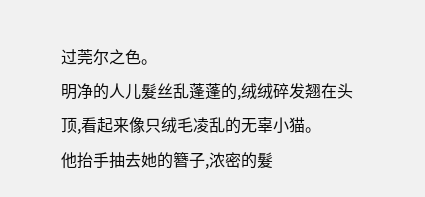过莞尔之色。
明净的人儿髮丝乱蓬蓬的,绒绒碎发翘在头顶,看起来像只绒毛凌乱的无辜小猫。
他抬手抽去她的簪子,浓密的髮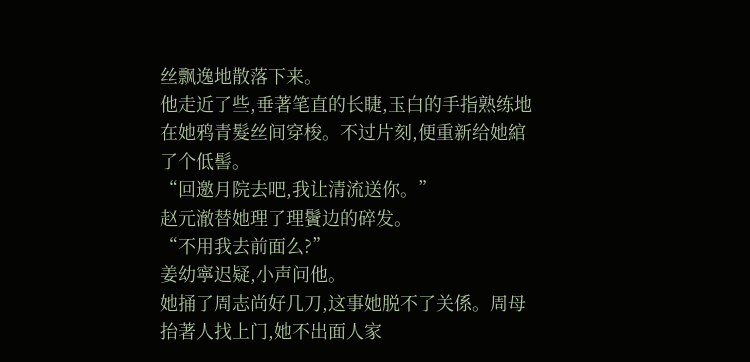丝飘逸地散落下来。
他走近了些,垂著笔直的长睫,玉白的手指熟练地在她鸦青髮丝间穿梭。不过片刻,便重新给她綰了个低髻。
“回邀月院去吧,我让清流送你。”
赵元澈替她理了理鬢边的碎发。
“不用我去前面么?”
姜幼寧迟疑,小声问他。
她捅了周志尚好几刀,这事她脱不了关係。周母抬著人找上门,她不出面人家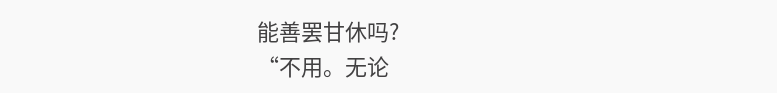能善罢甘休吗?
“不用。无论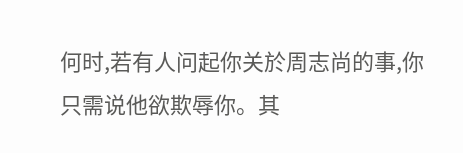何时,若有人问起你关於周志尚的事,你只需说他欲欺辱你。其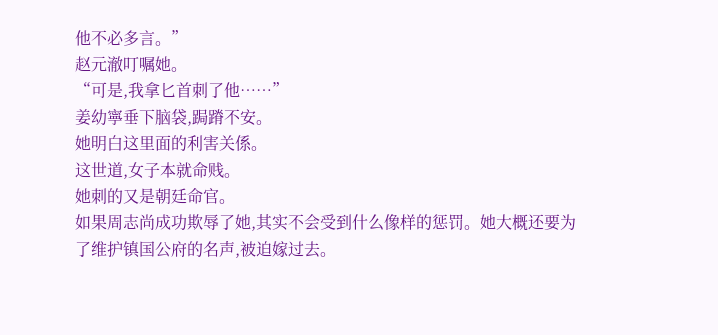他不必多言。”
赵元澈叮嘱她。
“可是,我拿匕首刺了他……”
姜幼寧垂下脑袋,跼蹐不安。
她明白这里面的利害关係。
这世道,女子本就命贱。
她刺的又是朝廷命官。
如果周志尚成功欺辱了她,其实不会受到什么像样的惩罚。她大概还要为了维护镇国公府的名声,被迫嫁过去。